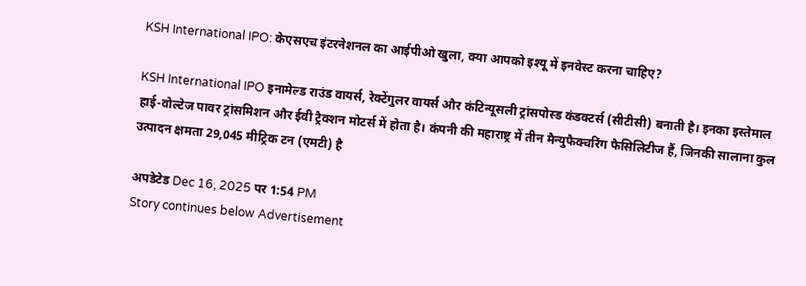KSH International IPO: केएसएच इंटरनेशनल का आईपीओ खुला, क्या आपको इश्यू में इनवेस्ट करना चाहिए?

KSH International IPO इनामेल्ड राउंड वायर्स, रेक्टेंगुलर वायर्स और कंटिन्यूसली ट्रांसपोस्ड कंडक्टर्स (सीटीसी) बनाती है। इनका इस्तेमाल हाई-वोल्टेज पावर ट्रांसमिशन और ईवी ट्रैक्शन मोटर्स में होता है। कंपनी की महाराष्ट्र में तीन मैन्युफैक्चरिंग फैसिलिटीज हैं, जिनकी सालाना कुल उत्पादन क्षमता 29,045 मीट्रिक टन (एमटी) है

अपडेटेड Dec 16, 2025 पर 1:54 PM
Story continues below Advertisement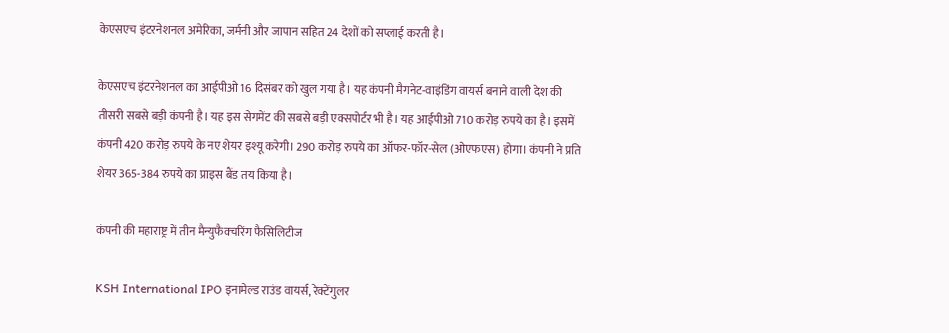केएसएच इंटरनेशनल अमेरिका, जर्मनी और जापान सहित 24 देशों को सप्लाई करती है।

केएसएच इंटरनेशनल का आईपीओ 16 दिसंबर को खुल गया है। यह कंपनी मैगनेट-वाइंडिंग वायर्स बनाने वाली देश की तीसरी सबसे बड़ी कंपनी है। यह इस सेगमेंट की सबसे बड़ी एक्सपोर्टर भी है। यह आईपीओ 710 करोड़ रुपये का है। इसमें कंपनी 420 करोड़ रुपये के नए शेयर इश्यू करेगी। 290 करोड़ रुपये का ऑफर-फॉर-सेल (ओएफएस) होगा। कंपनी ने प्रति शेयर 365-384 रुपये का प्राइस बैंड तय किया है।

कंपनी की महाराष्ट्र में तीन मैन्युफैक्चरिंग फैसिलिटीज

KSH International IPO इनामेल्ड राउंड वायर्स, रेक्टेंगुलर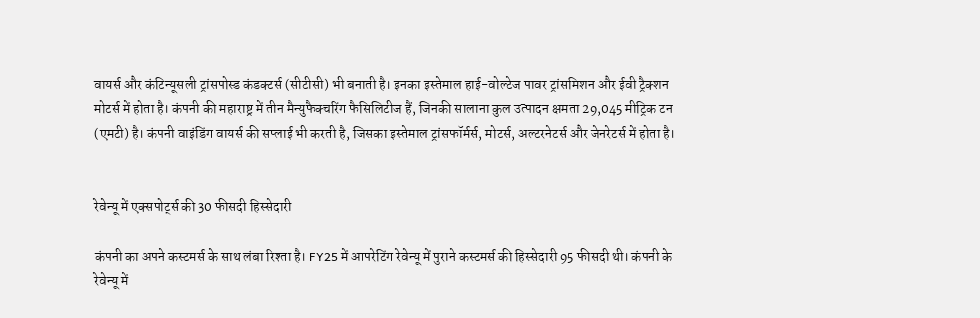वायर्स और कंटिन्यूसली ट्रांसपोस्ड कंडक्टर्स (सीटीसी) भी बनाती है। इनका इस्तेमाल हाई-वोल्टेज पावर ट्रांसमिशन और ईवी ट्रैक्शन मोटर्स में होता है। कंपनी की महाराष्ट्र में तीन मैन्युफैक्चरिंग फैसिलिटीज हैं, जिनकी सालाना कुल उत्पादन क्षमता 29,045 मीट्रिक टन (एमटी) है। कंपनी वाइंडिंग वायर्स की सप्लाई भी करती है, जिसका इस्तेमाल ट्रांसफॉर्मर्स, मोटर्स, अल्टरनेटर्स और जेनरेटर्स में होता है।


रेवेन्यू में एक्सपोर्ट्स की 30 फीसदी हिस्सेदारी

कंपनी का अपने कस्टमर्स के साथ लंबा रिश्ता है। FY25 में आपरेटिंग रेवेन्यू में पुराने कस्टमर्स की हिस्सेदारी 95 फीसदी थी। कंपनी के रेवेन्यू में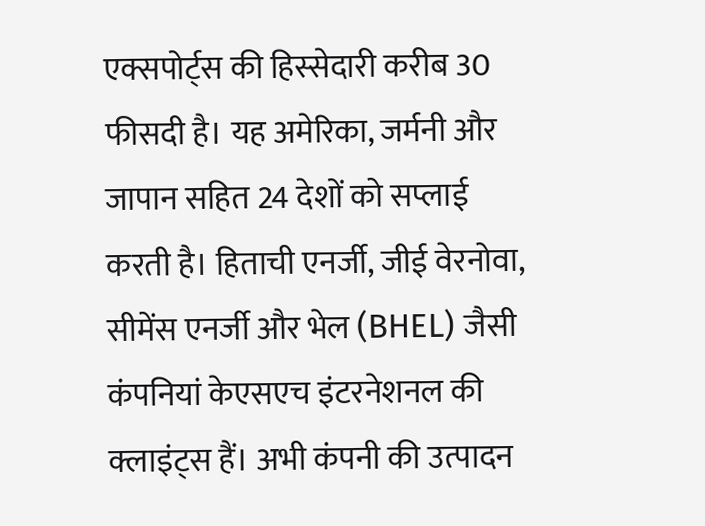एक्सपोर्ट्स की हिस्सेदारी करीब 30 फीसदी है। यह अमेरिका, जर्मनी और जापान सहित 24 देशों को सप्लाई करती है। हिताची एनर्जी, जीई वेरनोवा, सीमेंस एनर्जी और भेल (BHEL) जैसी कंपनियां केएसएच इंटरनेशनल की क्लाइंट्स हैं। अभी कंपनी की उत्पादन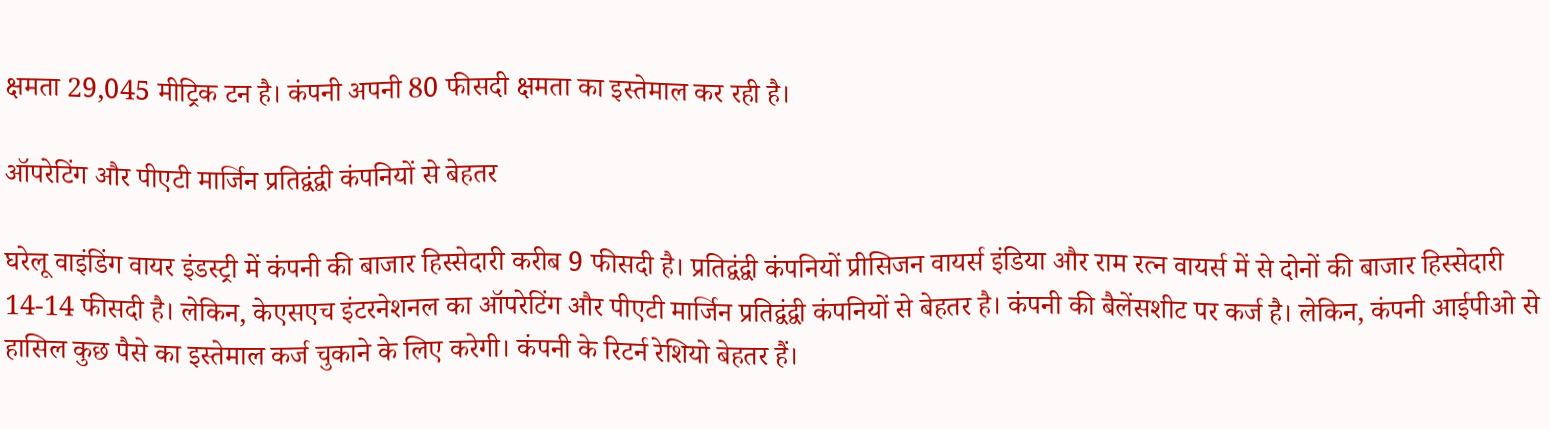क्षमता 29,045 मीट्रिक टन है। कंपनी अपनी 80 फीसदी क्षमता का इस्तेमाल कर रही है।

ऑपरेटिंग और पीएटी मार्जिन प्रतिद्वंद्वी कंपनियों से बेहतर

घरेलू वाइंडिंग वायर इंडस्ट्री में कंपनी की बाजार हिस्सेदारी करीब 9 फीसदी है। प्रतिद्वंद्वी कंपनियों प्रीसिजन वायर्स इंडिया और राम रत्न वायर्स में से दोनों की बाजार हिस्सेदारी 14-14 फीसदी है। लेकिन, केएसएच इंटरनेशनल का ऑपरेटिंग और पीएटी मार्जिन प्रतिद्वंद्वी कंपनियों से बेहतर है। कंपनी की बैलेंसशीट पर कर्ज है। लेकिन, कंपनी आईपीओ से हासिल कुछ पैसे का इस्तेमाल कर्ज चुकाने के लिए करेगी। कंपनी के रिटर्न रेशियो बेहतर हैं।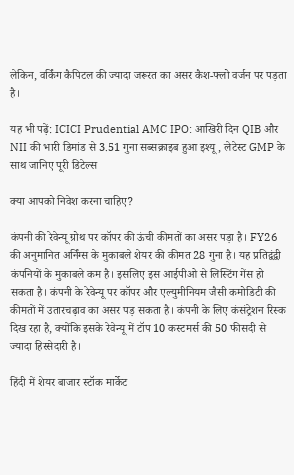लेकिन, वर्किंग कैपिटल की ज्यादा जरूरत का असर कैश-फ्लो वर्जन पर पड़ता है।

यह भी पढ़ें: ICICI Prudential AMC IPO: आखिरी दिन QIB और NII की भारी डिमांड से 3.51 गुना सब्सक्राइब हुआ इश्यू, लेटेस्ट GMP के साथ जानिए पूरी डिटेल्स

क्या आपको निवेश करना चाहिए?

कंपनी की रेवेन्यू ग्रोथ पर कॉपर की ऊंची कीमतों का असर पड़ा है। FY26 की अनुमानित अर्निंग्स के मुकाबले शेयर की कीमत 28 गुना है। यह प्रतिद्वंद्वी कंपनियों के मुकाबले कम है। इसलिए इस आईपीओ से लिस्टिंग गेंस हो सकता है। कंपनी के रेवेन्यू पर कॉपर और एल्युमीनियम जैसी कमोडिटी की कीमतों में उतारचढ़ाव का असर पड़ सकता है। कंपनी के लिए कंसंट्रेशन रिस्क दिख रहा है, क्योंकि इसके रेवेन्यू में टॉप 10 कस्टमर्स की 50 फीसदी से ज्यादा हिस्सेदारी है।

हिंदी में शेयर बाजार स्टॉक मार्केट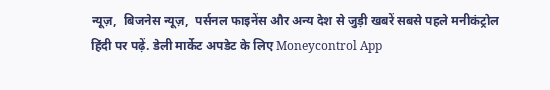न्यूज़,  बिजनेस न्यूज़,  पर्सनल फाइनेंस और अन्य देश से जुड़ी खबरें सबसे पहले मनीकंट्रोल हिंदी पर पढ़ें. डेली मार्केट अपडेट के लिए Moneycontrol App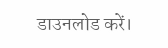डाउनलोड करें।